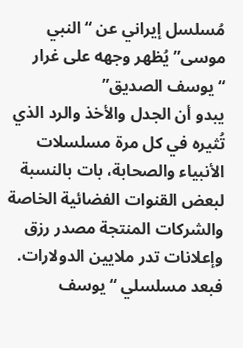مُسلسل إيراني عن “النبي موسى” يُظهر وجهه على غرار “يوسف الصديق”
يبدو أن الجدل والأخذ والرد الذي تُثيره في كل مرة مسلسلات الأنبياء والصحابة، بات بالنسبة لبعض القنوات الفضائية الخاصة والشركات المنتجة مصدر رزق وإعلانات تدر ملايين الدولارات. فبعد مسلسلي “يوسف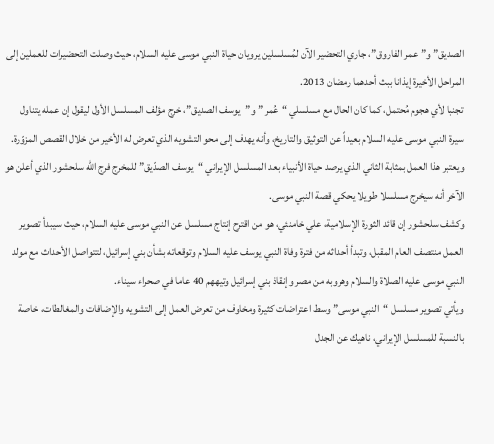الصديق” و”عمر الفاروق”، جاري التحضير الآن لمُسلسلين يرويان حياة النبي موسى عليه السلام، حيث وصلت التحضيرات للعملين إلى المراحل الأخيرة إيذانا ببث أحدهما رمضان 2013.
تجنبا لأي هجوم مُحتمل، كما كان الحال مع مسلسلي “عُمر ” و”يوسف الصديق”، خرج مؤلف المسلسل الأول ليقول إن عمله يتناول سيرة النبي موسى عليه السلام بعيداً عن التوثيق والتاريخ، وأنه يهدف إلى محو التشويه الذي تعرض له الأخير من خلال القصص المزوّرة. ويعتبر هذا العمل بمثابة الثاني الذي يرصد حياة الأنبياء بعد المسلسل الإيراني “يوسف الصدّيق” للمخرج فرج الله سلحشور الذي أعلن هو الآخر أنه سيخرج مسلسلا طويلا يحكي قصة النبي موسى.
وكشف سلحشور إن قائد الثورة الإسلامية، علي خامنئي، هو من اقترح إنتاج مسلسل عن النبي موسى عليه السلام، حيث سيبدأ تصوير العمل منتصف العام المقبل، وتبدأ أحداثه من فترة وفاة النبي يوسف عليه السلام وتوقعاته بشأن بني إسرائيل، لتتواصل الأحداث مع مولد النبي موسى عليه الصلاة والسلام وهروبه من مصر وإنقاذ بني إسرائيل وتيههم 40 عاما في صحراء سيناء.
ويأتي تصوير مسلسل “النبي موسى” وسط اعتراضات كثيرة ومخاوف من تعرض العمل إلى التشويه والإضافات والمغالطات، خاصة بالنسبة للمسلسل الإيراني، ناهيك عن الجدل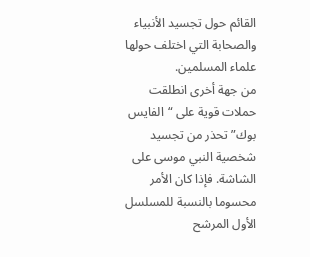القائم حول تجسيد الأنبياء والصحابة التي اختلف حولها علماء المسلمين.
من جهة أخرى انطلقت حملات قوية على “الفايس بوك” تحذر من تجسيد شخصية النبي موسى على الشاشة. فإذا كان الأمر محسوما بالنسبة للمسلسل الأول المرشح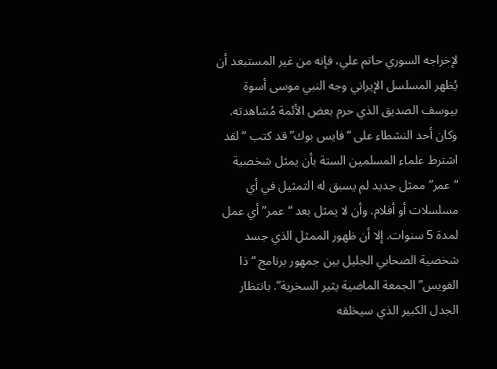لإخراجه السوري حاتم علي، فإنه من غير المستبعد أن يُظهر المسلسل الإيراني وجه النبي موسى أسوة بيوسف الصديق الذي حرم بعض الأئمة مُشاهدته.
وكان أحد النشطاء على “فايس بوك” قد كتب “لقد اشترط علماء المسلمين الستة بأن يمثل شخصية “عمر” ممثل جديد لم يسبق له التمثيل في أي مسلسلات أو أفلام. وأن لا يمثل بعد “عمر” أي عمل لمدة 5 سنوات. إلا أن ظهور الممثل الذي جسد شخصية الصحابي الجليل بين جمهور برنامج “ذا الفويس” الجمعة الماضية يثير السخرية”. بانتظار الجدل الكبير الذي سيخلقه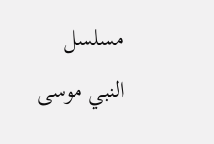مسلسل النبي موسى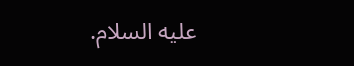عليه السلام.